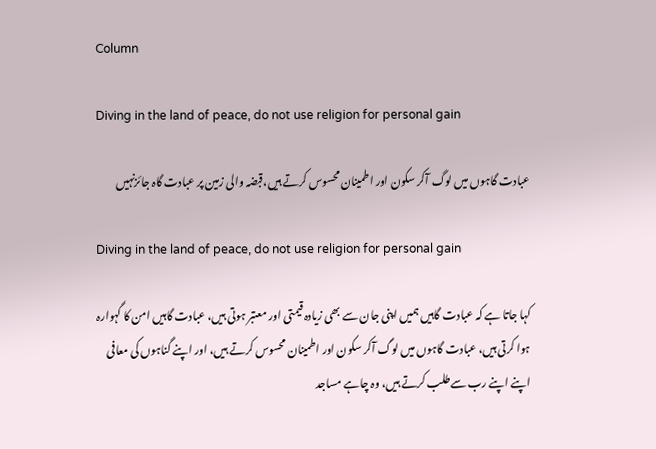Column

Diving in the land of peace, do not use religion for personal gain

عبادت گاہوں میں لوگ آکر سکون اور اطمینان محسوس کرتے ہیں،قبضہ والی زمین پر عبادت گاہ جائزنہیں

Diving in the land of peace, do not use religion for personal gain

کہا جاتا ہے کہ عبادت گاہیں ہمیں اپنی جان سے بھی زیادہ قیمتی اور معتبر ہوتی ہیں، عبادت گاہیں امن کا گہوارہ ہوا کرتی ہیں، عبادت گاہوں میں لوگ آکر سکون اور اطمینان محسوس کرتے ہیں، اور اپنے گناہوں کی معافی اپنے اپنے رب سےطلب کرتے ہیں، وہ چاہے مساجد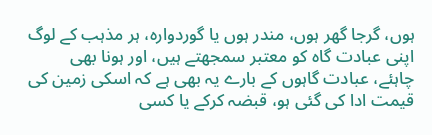ہوں، گرجا گھر ہوں، مندر ہوں یا گوردوارہ، ہر مذہب کے لوگ اپنی عبادت گاہ کو معتبر سمجھتے ہیں، اور ہونا بھی چاہئے، عبادت گاہوں کے بارے یہ بھی ہے کہ اسکی زمین کی قیمت ادا کی گئی ہو، قبضہ کرکے یا کسی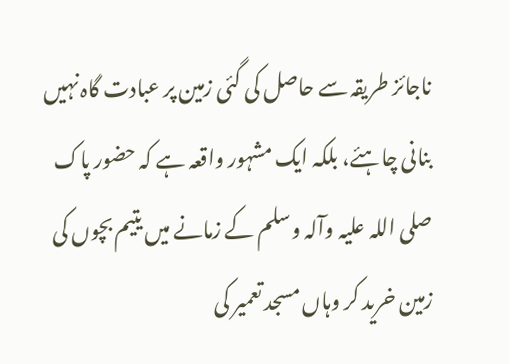ناجائز طریقہ سے حاصل کی گئی زمین پر عبادت گاہ نہیں بنانی چاہئے، بلکہ ایک مشہور واقعہ ہے کہ حضور پاک صلی اللہ علیہ وآلہ وسلم کے زمانے میں یتیم بچوں کی زمین خرید کر وہاں مسجد تعمیر کی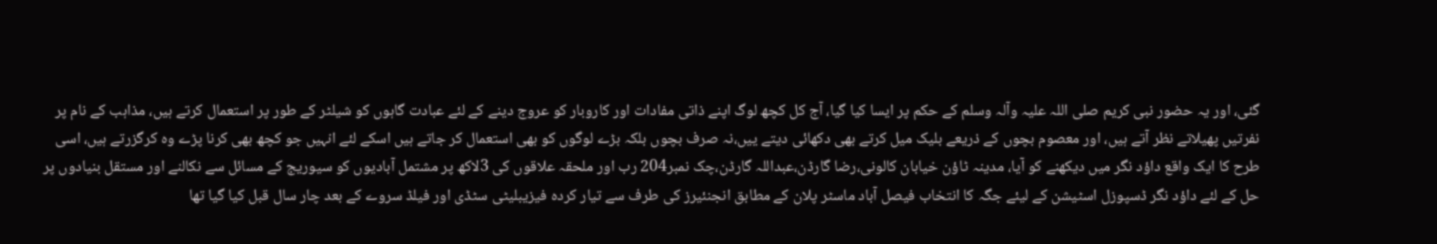گئی، اور یہ حضور نبی کریم صلی اللہ علیہ وآلہ وسلم کے حکم پر ایسا کیا گیا، آج کل کچھ لوگ اپنے ذاتی مفادات اور کاروبار کو عروج دینے کے لئے عبادت گاہوں کو شیلٹر کے طور پر استعمال کرتے ہیں، مذاہب کے نام پر نفرتیں پھیلاتے نظر آتے ہیں، اور معصوم بچوں کے ذریعے بلیک میل کرتے بھی دکھائی دیتے ییں،نہ صرف بچوں بلکہ بڑے لوگوں کو بھی استعمال کر جاتے ہیں اسکے لئے انہیں جو کچھ بھی کرنا پڑے وہ کرگزرتے ہیں، اسی طرح کا ایک واقع داؤد نگر میں دیکھنے کو آیا، مدینہ ٹاؤن خیابان کالونی،رضا گارڈن،عبداللہ گارڈن،چک نمبر204 رب اور ملحقہ علاقوں کی 3لاکھ پر مشتمل آبادیوں کو سیوریج کے مسائل سے نکالنے اور مستقل بنیادوں پر حل کے لئے داؤد نگر ڈسپوزل اسٹیشن کے لیئے جگہ کا انتخاب فیصل آباد ماسٹر پلان کے مطابق انجنئیرز کی طرف سے تیار کردہ فیزیبلیٹی سٹڈی اور فیلڈ سروے کے بعد چار سال قبل کیا گیا تھا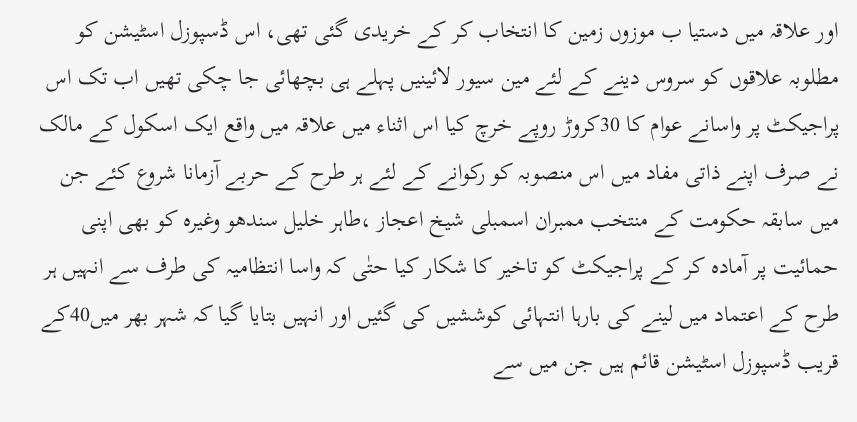اور علاقہ میں دستیا ب موزوں زمین کا انتخاب کر کے خریدی گئی تھی، اس ڈسپوزل اسٹیشن کو مطلوبہ علاقوں کو سروس دینے کے لئے مین سیور لائینیں پہلے ہی بچھائی جا چکی تھیں اب تک اس پراجیکٹ پر واسانے عوام کا 30کروڑ روپے خرچ کیا اس اثناء میں علاقہ میں واقع ایک اسکول کے مالک نے صرف اپنے ذاتی مفاد میں اس منصوبہ کو رکوانے کے لئے ہر طرح کے حربے آزمانا شروع کئے جن میں سابقہ حکومت کے منتخب ممبران اسمبلی شیخ اعجاز ،طاہر خلیل سندھو وغیرہ کو بھی اپنی حمائیت پر آمادہ کر کے پراجیکٹ کو تاخیر کا شکار کیا حتٰی کہ واسا انتظامیہ کی طرف سے انہیں ہر طرح کے اعتماد میں لینے کی بارہا انتہائی کوششیں کی گئیں اور انہیں بتایا گیا کہ شہر بھر میں40کے قریب ڈسپوزل اسٹیشن قائم ہیں جن میں سے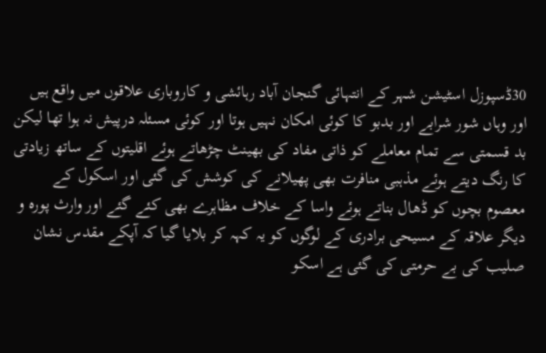30ڈسپوزل اسٹیشن شہر کے انتہائی گنجان آباد رہائشی و کاروباری علاقوں میں واقع ہیں اور وہاں شور شرابے اور بدبو کا کوئی امکان نہیں ہوتا اور کوئی مسئلہ درپیش نہ ہوا تھا لیکن بد قسمتی سے تمام معاملے کو ذاتی مفاد کی بھینٹ چڑھاتے ہوئے اقلیتوں کے ساتھ زیادتی کا رنگ دیتے ہوئے مذہبی منافرت بھی پھیلانے کی کوشش کی گئی اور اسکول کے معصوم بچوں کو ڈھال بناتے ہوئے واسا کے خلاف مظاہرے بھی کئے گئے اور وارث پورہ و دیگر علاقہ کے مسیحی برادری کے لوگوں کو یہ کہہ کر بلایا گیا کہ آپکے مقدس نشان صلیب کی بے حرمتی کی گئی ہے اسکو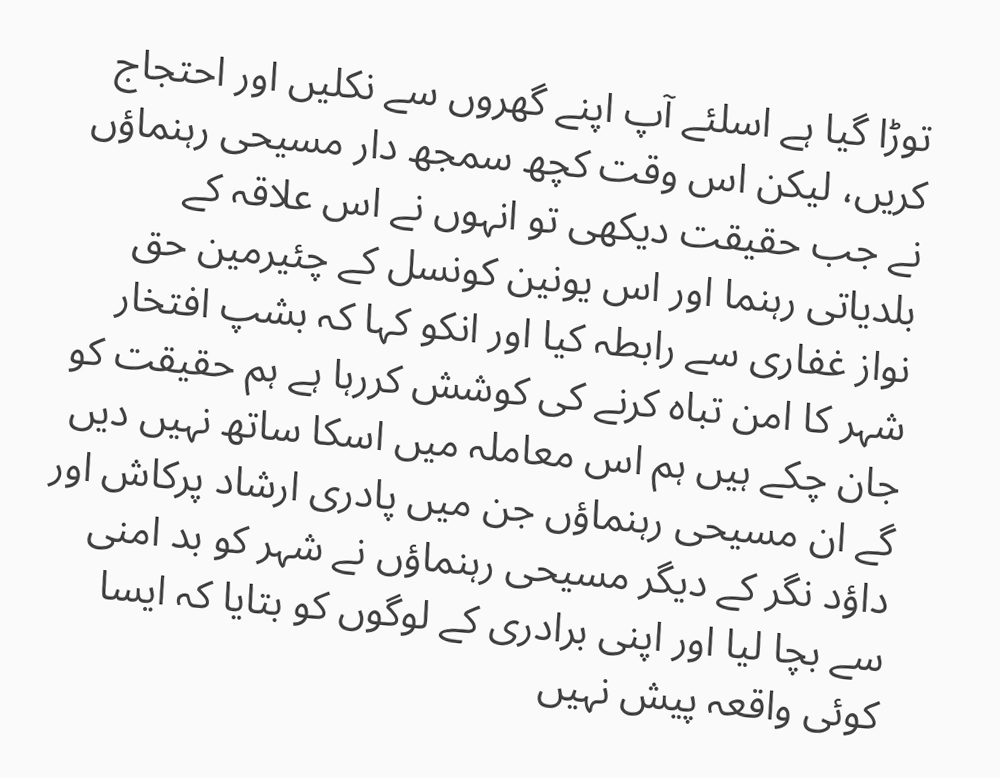توڑا گیا ہے اسلئے آپ اپنے گھروں سے نکلیں اور احتجاج کریں، لیکن اس وقت کچھ سمجھ دار مسیحی رہنماؤں نے جب حقیقت دیکھی تو انہوں نے اس علاقہ کے بلدیاتی رہنما اور اس یونین کونسل کے چئیرمین حق نواز غفاری سے رابطہ کیا اور انکو کہا کہ بشپ افتخار شہر کا امن تباہ کرنے کی کوشش کررہا ہے ہم حقیقت کو جان چکے ہیں ہم اس معاملہ میں اسکا ساتھ نہیں دیں گے ان مسیحی رہنماؤں جن میں پادری ارشاد پرکاش اور داؤد نگر کے دیگر مسیحی رہنماؤں نے شہر کو بد امنی سے بچا لیا اور اپنی برادری کے لوگوں کو بتایا کہ ایسا کوئی واقعہ پیش نہیں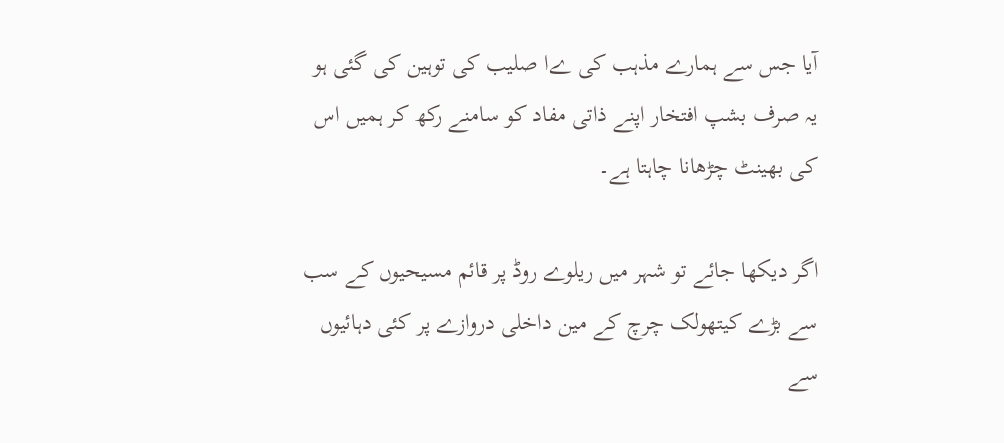آیا جس سے ہمارے مذہب کی ےا صلیب کی توہین کی گئی ہو یہ صرف بشپ افتخار اپنے ذاتی مفاد کو سامنے رکھ کر ہمیں اس کی بھینٹ چڑھانا چاہتا ہے۔

اگر دیکھا جائے تو شہر میں ریلوے روڈ پر قائم مسیحیوں کے سب سے بڑے کیتھولک چرچ کے مین داخلی دروازے پر کئی دہائیوں سے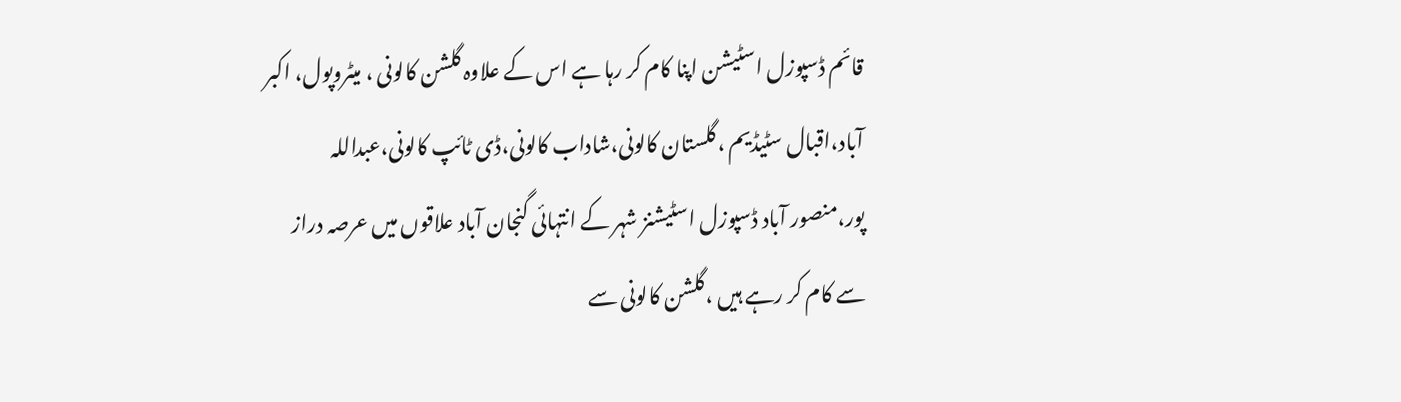قائم ڈسپوزل اسٹیشن اپنا کام کر رہا ہے اس کے علاوہ گلشن کالونی ، میٹروپول، اکبر آباد،اقبال سٹیڈیم ،گلستان کالونی،شاداب کالونی،ڈی ٹائپ کالونی،عبداللہ پور،منصور آباد ڈسپوزل اسٹیشنز شہر کے انتہائی گنجان آباد علاقوں میں عرصہ دراز سے کام کر رہے ہیں ،گلشن کالونی سے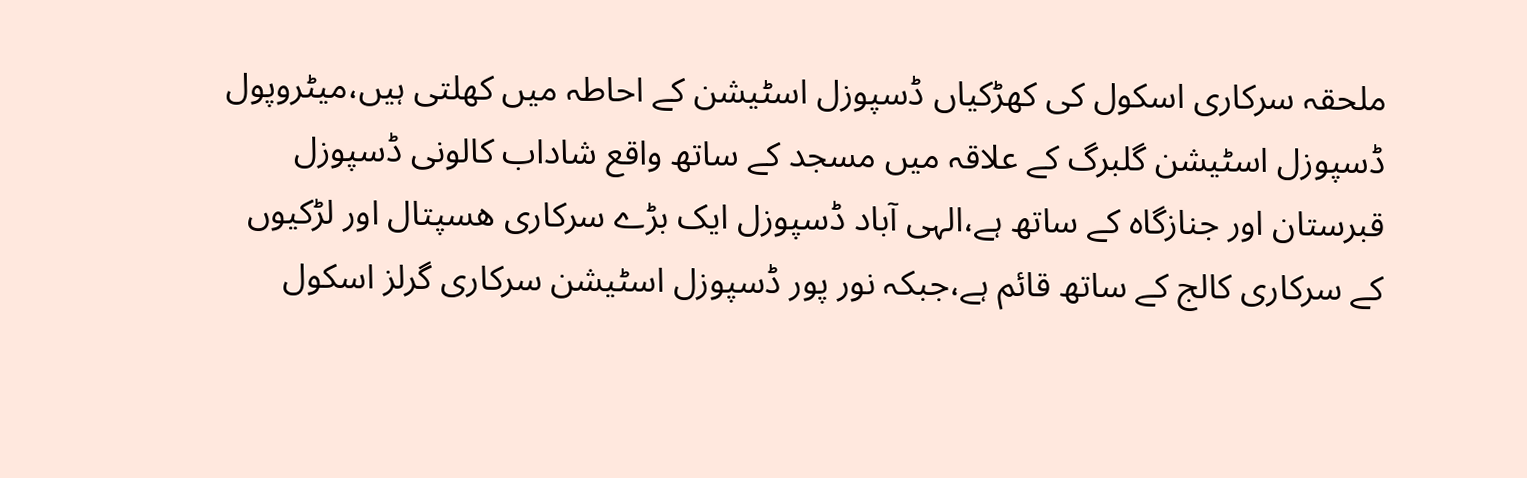ملحقہ سرکاری اسکول کی کھڑکیاں ڈسپوزل اسٹیشن کے احاطہ میں کھلتی ہیں،میٹروپول ڈسپوزل اسٹیشن گلبرگ کے علاقہ میں مسجد کے ساتھ واقع شاداب کالونی ڈسپوزل قبرستان اور جنازگاہ کے ساتھ ہے،الہی آباد ڈسپوزل ایک بڑے سرکاری ھسپتال اور لڑکیوں کے سرکاری کالج کے ساتھ قائم ہے،جبکہ نور پور ڈسپوزل اسٹیشن سرکاری گرلز اسکول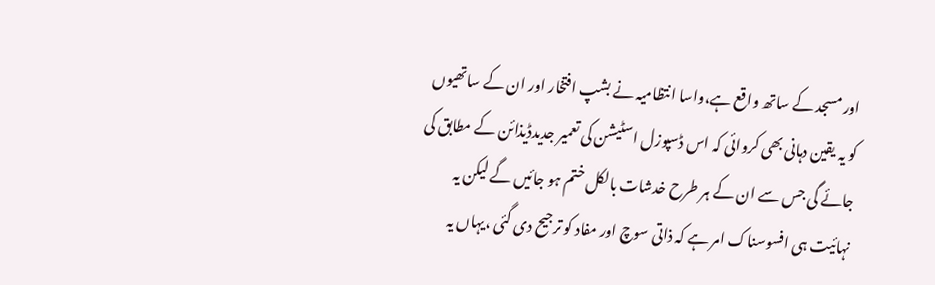اور مسجد کے ساتھ واقع ہے،واسا انتظامیہ نے بشپ افتخار اور ان کے ساتھیوں کو یہ یقین دہانی بھی کروائی کہ اس ڈسپوزل اسٹیشن کی تعمیر جدیدڈیذائن کے مطابق کی جائے گی جس سے ان کے ہر طرح خدشات بالکل ختم ہو جائیں گے لیکن یہ نہائیت ہی افسوسناک امر ہے کہ ذاتی سوچ اور مفاد کو ترجیح دی گئی ،یہاں یہ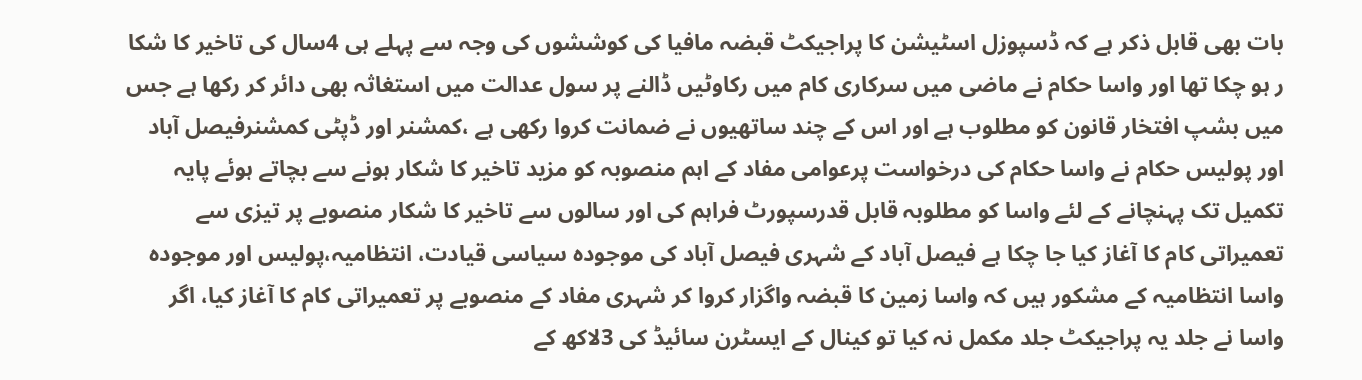بات بھی قابل ذکر ہے کہ ڈسپوزل اسٹیشن کا پراجیکٹ قبضہ مافیا کی کوششوں کی وجہ سے پہلے ہی 4سال کی تاخیر کا شکا ر ہو چکا تھا اور واسا حکام نے ماضی میں سرکاری کام میں رکاوٹیں ڈالنے پر سول عدالت میں استغاثہ بھی دائر کر رکھا ہے جس میں بشپ افتخار قانون کو مطلوب ہے اور اس کے چند ساتھیوں نے ضمانت کروا رکھی ہے ،کمشنر اور ڈپٹی کمشنرفیصل آباد اور پولیس حکام نے واسا حکام کی درخواست پرعوامی مفاد کے اہم منصوبہ کو مزید تاخیر کا شکار ہونے سے بچاتے ہوئے پایہ تکمیل تک پہنچانے کے لئے واسا کو مطلوبہ قابل قدرسپورٹ فراہم کی اور سالوں سے تاخیر کا شکار منصوبے پر تیزی سے تعمیراتی کام کا آغاز کیا جا چکا ہے فیصل آباد کے شہری فیصل آباد کی موجودہ سیاسی قیادت، انتظامیہ،پولیس اور موجودہ واسا انتظامیہ کے مشکور ہیں کہ واسا زمین کا قبضہ واگزار کروا کر شہری مفاد کے منصوبے پر تعمیراتی کام کا آغاز کیا، اگر واسا نے جلد یہ پراجیکٹ جلد مکمل نہ کیا تو کینال کے ایسٹرن سائیڈ کی 3لاکھ کے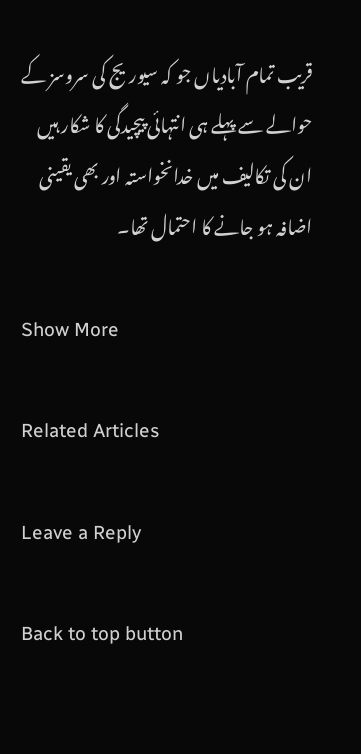قریب تمام آبادیاں جو کہ سیوریج کی سروسز کے حوالے سے پہلے ہی انتہائی پیچیدگی کا شکار ہیں ان کی تکالیف میں خدانخواستہ اور بھی یقینی اضافہ ہو جانے کا احتمال تھا۔

Show More

Related Articles

Leave a Reply

Back to top button